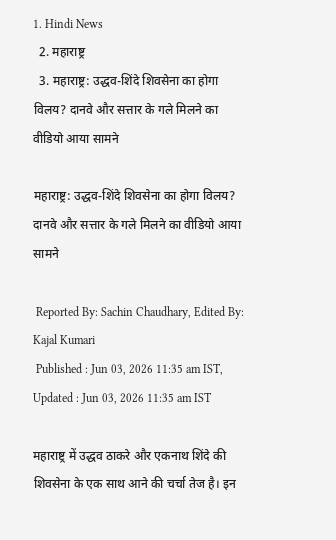1. Hindi News
  2. महाराष्ट्र
  3. महाराष्ट्र: उद्धव-शिंदे शिवसेना का होगा विलय? दानवे और सत्तार के गले मिलने का वीडियो आया सामने

महाराष्ट्र: उद्धव-शिंदे शिवसेना का होगा विलय? दानवे और सत्तार के गले मिलने का वीडियो आया सामने

 Reported By: Sachin Chaudhary, Edited By: Kajal Kumari
 Published : Jun 03, 2026 11:35 am IST,  Updated : Jun 03, 2026 11:35 am IST

महाराष्ट्र में उद्धव ठाकरे और एकनाथ शिंदे की शिवसेना के एक साथ आने की चर्चा तेज है। इन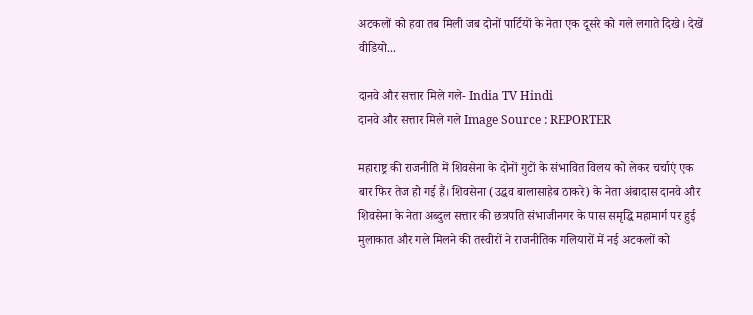अटकलों को हवा तब मिली जब दोनों पार्टियों के नेता एक दूसरे को गले लगाते दिखे। देखें वीडियो...

दानवे और सत्तार मिले गले- India TV Hindi
दानवे और सत्तार मिले गले Image Source : REPORTER

महाराष्ट्र की राजनीति में शिवसेना के दोनों गुटों के संभावित विलय को लेकर चर्चाएं एक बार फिर तेज हो गई हैं। शिवसेना (उद्धव बालासाहेब ठाकरे) के नेता अंबादास दानवे और शिवसेना के नेता अब्दुल सत्तार की छत्रपति संभाजीनगर के पास समृद्धि महामार्ग पर हुई मुलाकात और गले मिलने की तस्वीरों ने राजनीतिक गलियारों में नई अटकलों को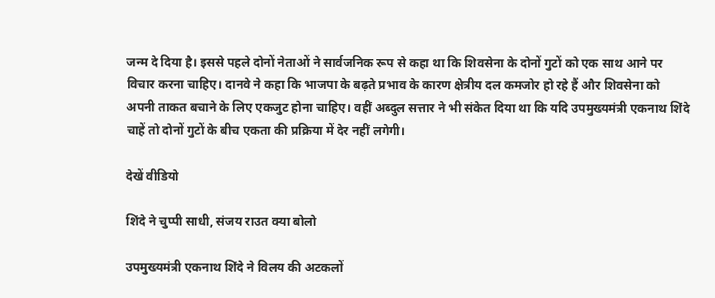जन्म दे दिया है। इससे पहले दोनों नेताओं ने सार्वजनिक रूप से कहा था कि शिवसेना के दोनों गुटों को एक साथ आने पर विचार करना चाहिए। दानवे ने कहा कि भाजपा के बढ़ते प्रभाव के कारण क्षेत्रीय दल कमजोर हो रहे हैं और शिवसेना को अपनी ताकत बचाने के लिए एकजुट होना चाहिए। वहीं अब्दुल सत्तार ने भी संकेत दिया था कि यदि उपमुख्यमंत्री एकनाथ शिंदे चाहें तो दोनों गुटों के बीच एकता की प्रक्रिया में देर नहीं लगेगी।

देखें वीडियो

शिंदे ने चुप्पी साधी, संजय राउत क्या बोलो

उपमुख्यमंत्री एकनाथ शिंदे ने विलय की अटकलों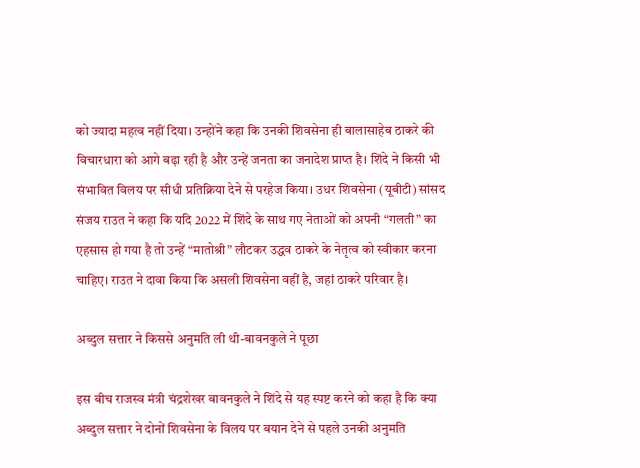को ज्यादा महत्व नहीं दिया। उन्होंने कहा कि उनकी शिवसेना ही बालासाहेब ठाकरे की विचारधारा को आगे बढ़ा रही है और उन्हें जनता का जनादेश प्राप्त है। शिंदे ने किसी भी संभावित विलय पर सीधी प्रतिक्रिया देने से परहेज किया। उधर शिवसेना (यूबीटी) सांसद संजय राउत ने कहा कि यदि 2022 में शिंदे के साथ गए नेताओं को अपनी “गलती” का एहसास हो गया है तो उन्हें “मातोश्री” लौटकर उद्धव ठाकरे के नेतृत्व को स्वीकार करना चाहिए। राउत ने दावा किया कि असली शिवसेना वहीं है, जहां ठाकरे परिवार है।

अब्दुल सत्तार ने किससे अनुमति ली थी-बावनकुले ने पूछा

इस बीच राजस्व मंत्री चंद्रशेखर बावनकुले ने शिंदे से यह स्पष्ट करने को कहा है कि क्या अब्दुल सत्तार ने दोनों शिवसेना के विलय पर बयान देने से पहले उनकी अनुमति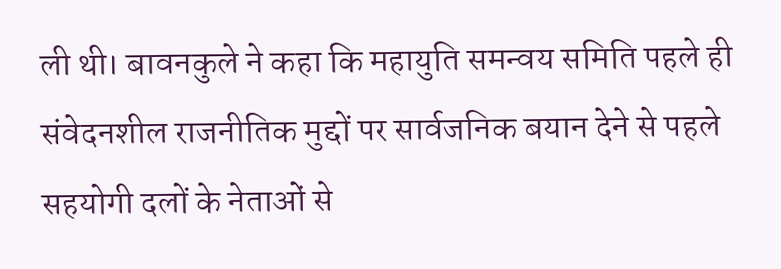ली थी। बावनकुले ने कहा कि महायुति समन्वय समिति पहले ही संवेदनशील राजनीतिक मुद्दों पर सार्वजनिक बयान देने से पहले सहयोगी दलों के नेताओं से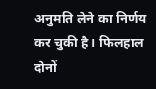अनुमति लेने का निर्णय कर चुकी है। फिलहाल दोनों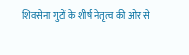शिवसेना गुटों के शीर्ष नेतृत्व की ओर से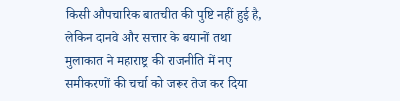किसी औपचारिक बातचीत की पुष्टि नहीं हुई है, लेकिन दानवे और सत्तार के बयानों तथा मुलाकात ने महाराष्ट्र की राजनीति में नए समीकरणों की चर्चा को जरूर तेज कर दिया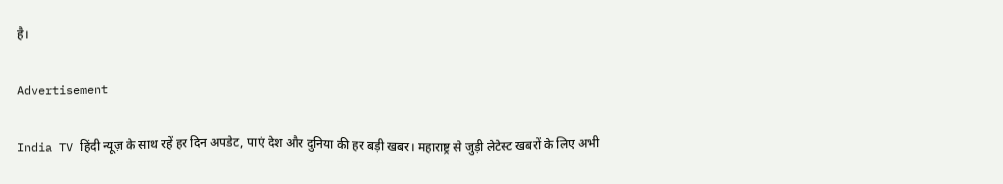है।

Advertisement

India TV हिंदी न्यूज़ के साथ रहें हर दिन अपडेट, पाएं देश और दुनिया की हर बड़ी खबर। महाराष्ट्र से जुड़ी लेटेस्ट खबरों के लिए अभी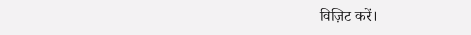विज़िट करें।